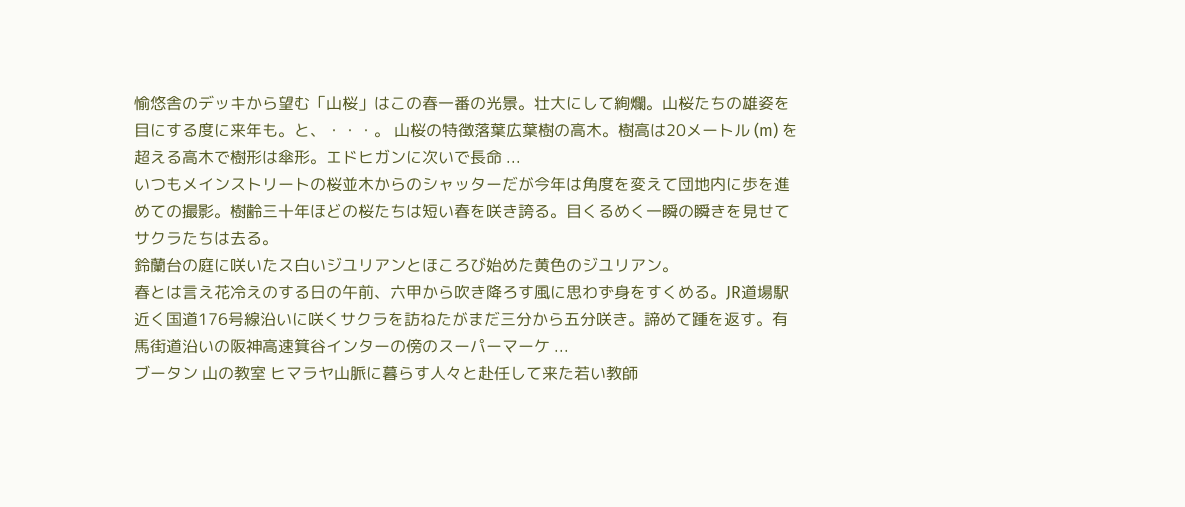愉悠舎のデッキから望む「山桜」はこの春一番の光景。壮大にして絢爛。山桜たちの雄姿を目にする度に来年も。と、・・・。 山桜の特徴落葉広葉樹の高木。樹高は20メートル (m) を超える高木で樹形は傘形。エドヒガンに次いで長命 ...
いつもメインストリートの桜並木からのシャッターだが今年は角度を変えて団地内に歩を進めての撮影。樹齢三十年ほどの桜たちは短い春を咲き誇る。目くるめく一瞬の瞬きを見せてサクラたちは去る。
鈴蘭台の庭に咲いたス白いジユリアンとほころび始めた黄色のジユリアン。
春とは言え花冷えのする日の午前、六甲から吹き降ろす風に思わず身をすくめる。JR道場駅近く国道176号線沿いに咲くサクラを訪ねたがまだ三分から五分咲き。諦めて踵を返す。有馬街道沿いの阪神高速箕谷インターの傍のスーパーマーケ ...
ブータン 山の教室 ヒマラヤ山脈に暮らす人々と赴任して来た若い教師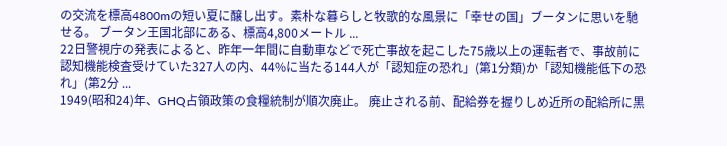の交流を標高4800mの短い夏に醸し出す。素朴な暮らしと牧歌的な風景に「幸せの国」ブータンに思いを馳せる。 ブータン王国北部にある、標高4,800メートル ...
22日警視庁の発表によると、昨年一年間に自動車などで死亡事故を起こした75歳以上の運転者で、事故前に認知機能検査受けていた327人の内、44%に当たる144人が「認知症の恐れ」(第1分類)か「認知機能低下の恐れ」(第2分 ...
1949(昭和24)年、GHQ占領政策の食糧統制が順次廃止。 廃止される前、配給券を握りしめ近所の配給所に黒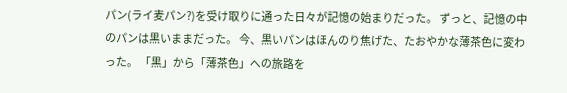パン(ライ麦パン?)を受け取りに通った日々が記憶の始まりだった。 ずっと、記憶の中のパンは黒いままだった。 今、黒いパンはほんのり焦げた、たおやかな薄茶色に変わった。 「黒」から「薄茶色」への旅路を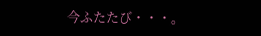今ふたたび・・・。